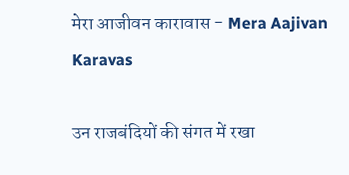मेरा आजीवन कारावास - Mera Aajivan Karavas

उन राजबंदियों की संगत में रखा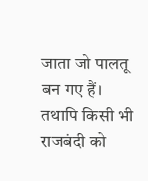जाता जो पालतू बन गए हैं। तथापि किसी भी राजबंदी को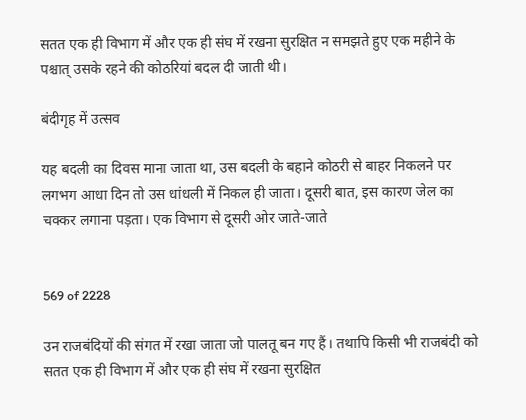सतत एक ही विभाग में और एक ही संघ में रखना सुरक्षित न समझते हुए एक महीने के पश्चात् उसके रहने की कोठरियां बदल दी जाती थी।

बंदीगृह में उत्सव

यह बदली का दिवस माना जाता था, उस बदली के बहाने कोठरी से बाहर निकलने पर लगभग आधा दिन तो उस धांधली में निकल ही जाता। दूसरी बात, इस कारण जेल का चक्कर लगाना पड़ता। एक विभाग से दूसरी ओर जाते-जाते


569 of 2228

उन राजबंदियों की संगत में रखा जाता जो पालतू बन गए हैं। तथापि किसी भी राजबंदी को सतत एक ही विभाग में और एक ही संघ में रखना सुरक्षित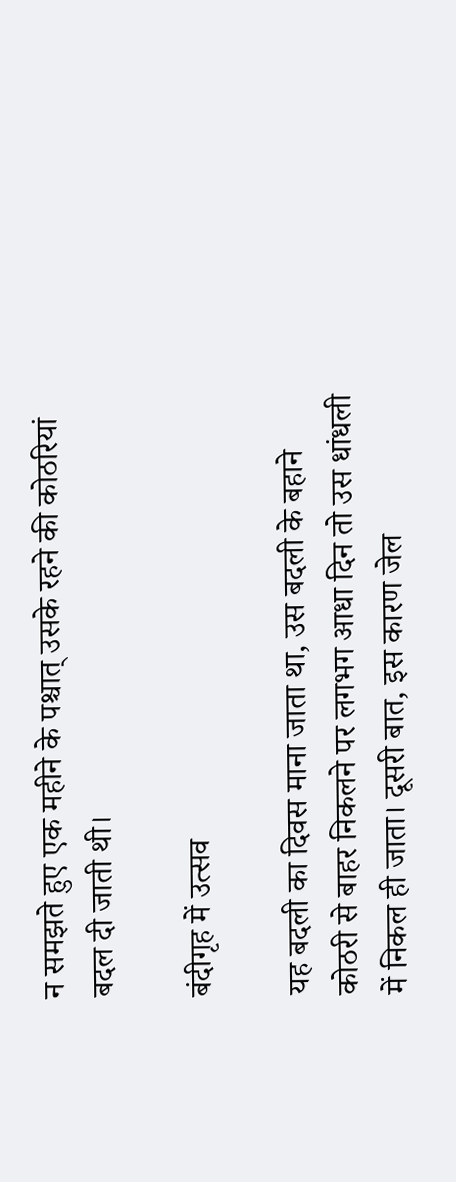न समझते हुए एक महीने के पश्चात् उसके रहने की कोठरियां बदल दी जाती थी।

बंदीगृह में उत्सव

यह बदली का दिवस माना जाता था, उस बदली के बहाने कोठरी से बाहर निकलने पर लगभग आधा दिन तो उस धांधली में निकल ही जाता। दूसरी बात, इस कारण जेल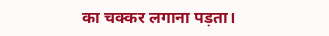का चक्कर लगाना पड़ता।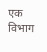एक विभाग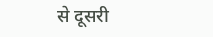से दूसरी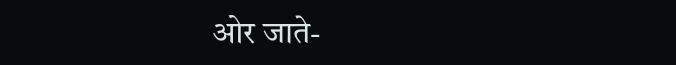ओर जाते-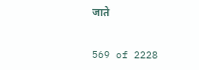जाते


569 of 2228